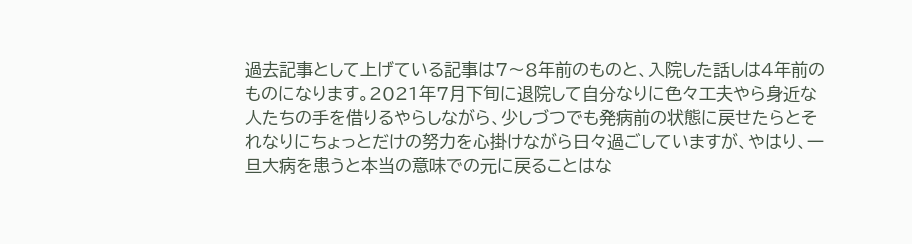過去記事として上げている記事は7〜8年前のものと、入院した話しは4年前のものになります。2021年7月下旬に退院して自分なりに色々工夫やら身近な人たちの手を借りるやらしながら、少しづつでも発病前の状態に戻せたらとそれなりにちょっとだけの努力を心掛けながら日々過ごしていますが、やはり、一旦大病を患うと本当の意味での元に戻ることはな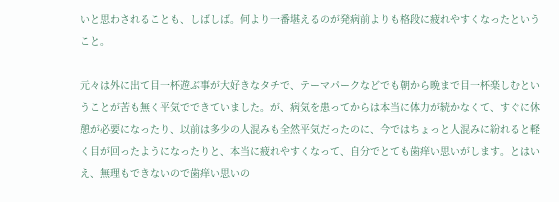いと思わされることも、しばしば。何より一番堪えるのが発病前よりも格段に疲れやすくなったということ。

元々は外に出て目一杯遊ぶ事が大好きなタチで、テーマパークなどでも朝から晩まで目一杯楽しむということが苦も無く平気でできていました。が、病気を患ってからは本当に体力が続かなくて、すぐに休憩が必要になったり、以前は多少の人混みも全然平気だったのに、今ではちょっと人混みに紛れると軽く目が回ったようになったりと、本当に疲れやすくなって、自分でとても歯痒い思いがします。とはいえ、無理もできないので歯痒い思いの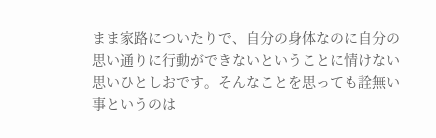まま家路についたりで、自分の身体なのに自分の思い通りに行動ができないということに情けない思いひとしおです。そんなことを思っても詮無い事というのは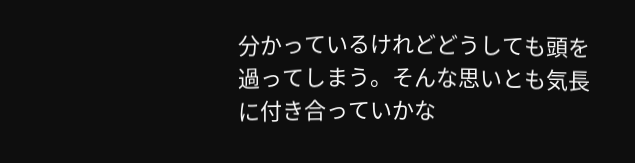分かっているけれどどうしても頭を過ってしまう。そんな思いとも気長に付き合っていかな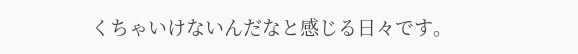くちゃいけないんだなと感じる日々です。